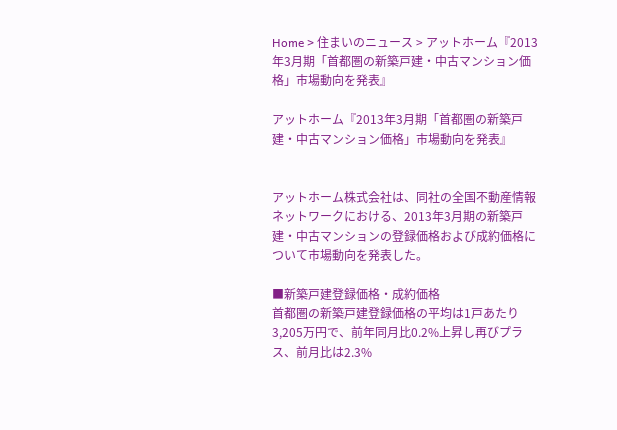Home > 住まいのニュース > アットホーム『2013年3月期「首都圏の新築戸建・中古マンション価格」市場動向を発表』

アットホーム『2013年3月期「首都圏の新築戸建・中古マンション価格」市場動向を発表』


アットホーム株式会社は、同社の全国不動産情報ネットワークにおける、2013年3月期の新築戸建・中古マンションの登録価格および成約価格について市場動向を発表した。

■新築戸建登録価格・成約価格
首都圏の新築戸建登録価格の平均は1戸あたり3,205万円で、前年同月比0.2%上昇し再びプラス、前月比は2.3%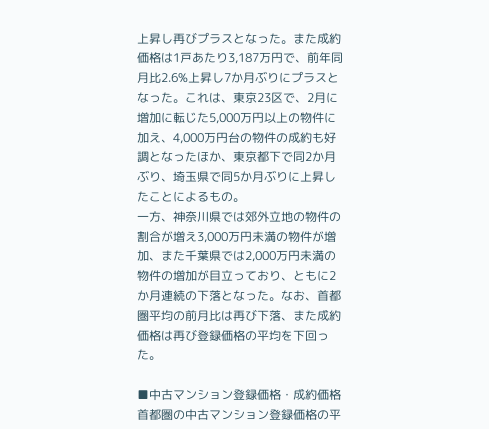上昇し再びプラスとなった。また成約価格は1戸あたり3,187万円で、前年同月比2.6%上昇し7か月ぶりにプラスとなった。これは、東京23区で、2月に増加に転じた5,000万円以上の物件に加え、4,000万円台の物件の成約も好調となったほか、東京都下で同2か月ぶり、埼玉県で同5か月ぶりに上昇したことによるもの。
一方、神奈川県では郊外立地の物件の割合が増え3,000万円未満の物件が増加、また千葉県では2,000万円未満の物件の増加が目立っており、ともに2か月連続の下落となった。なお、首都圏平均の前月比は再び下落、また成約価格は再び登録価格の平均を下回った。

■中古マンション登録価格・成約価格
首都圏の中古マンション登録価格の平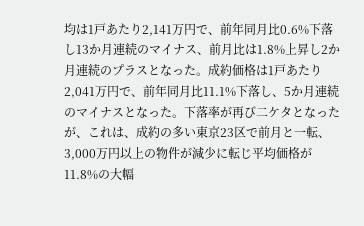均は1戸あたり2,141万円で、前年同月比0.6%下落し13か月連続のマイナス、前月比は1.8%上昇し2か月連続のプラスとなった。成約価格は1戸あたり2,041万円で、前年同月比11.1%下落し、5か月連続のマイナスとなった。下落率が再び二ケタとなったが、これは、成約の多い東京23区で前月と一転、3,000万円以上の物件が減少に転じ平均価格が11.8%の大幅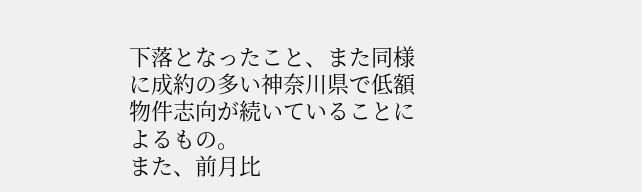下落となったこと、また同様に成約の多い神奈川県で低額物件志向が続いていることによるもの。
また、前月比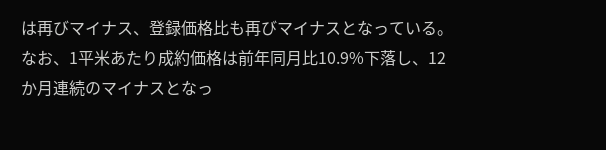は再びマイナス、登録価格比も再びマイナスとなっている。なお、1平米あたり成約価格は前年同月比10.9%下落し、12か月連続のマイナスとなっ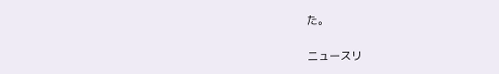た。


ニュースリ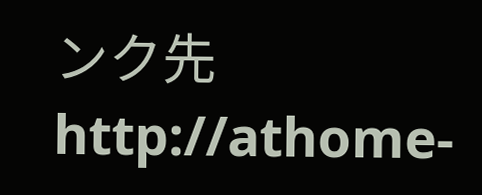ンク先
http://athome-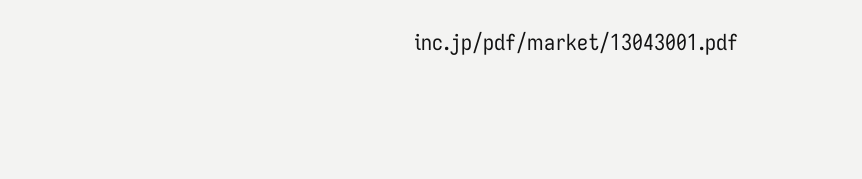inc.jp/pdf/market/13043001.pdf